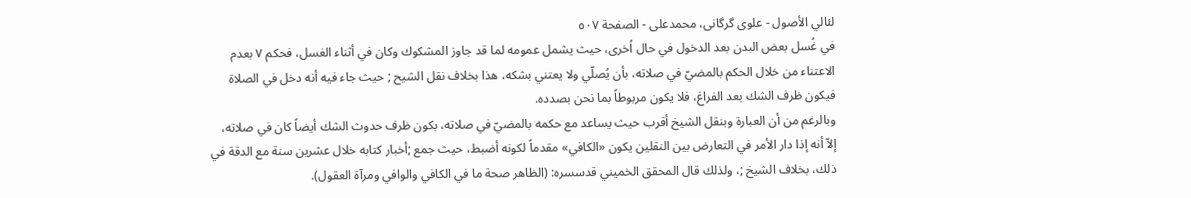لئالي الأصول - علوی گرگانی، محمدعلی - الصفحة ٥٠٧
في غُسل بعض البدن بعد الدخول في حال اُخرى، حيث يشمل عمومه لما قد جاوز المشكوك وكان في أثناء الغسل، فحكم ٧ بعدم الاعتناء من خلال الحكم بالمضيّ في صلاته، بأن يُصلّي ولا يعتني بشكه، هذا بخلاف نقل الشيح ; حيث جاء فيه أنه دخل في الصلاة فيكون ظرف الشك بعد الفراغ، فلا يكون مربوطاً بما نحن بصدده.
وبالرغم من أن العبارة وبنقل الشيخ أقرب حيث يساعد مع حكمه بالمضيّ في صلاته، بكون ظرف حدوث الشك أيضاً كان في صلاته، إلاّ أنه إذا دار الأمر في التعارض بين النقلين يكون «الكافي» مقدماً لكونه أضبط، حيث جمع ;أخبار كتابه خلال عشرين سنة مع الدقة في ذلك، بخلاف الشيخ ;، ولذلك قال المحقق الخميني قدسسره: (الظاهر صحة ما في الكافي والوافي ومرآة العقول).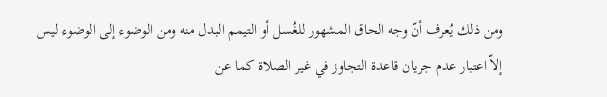ومن ذلك يُعرف أنّ وجه الحاق المشهور للغُسل أو التيمم البدل منه ومن الوضوء إلى الوضوء ليس إلاّ اعتبار عدم جريان قاعدة التجاوز في غير الصلاة كما عن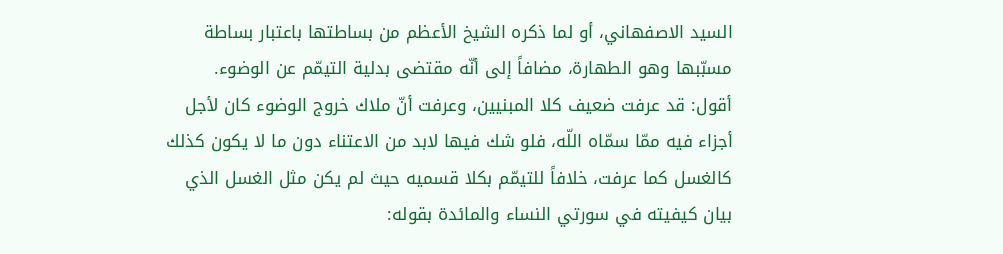السيد الاصفهاني، أو لما ذكره الشيخ الأعظم من بساطتها باعتبار بساطة مسبّبها وهو الطهارة، مضافاً إلى أنّه مقتضى بدلية التيمّم عن الوضوء.
أقول: قد عرفت ضعيف كلا المبنيين، وعرفت أنّ ملاك خروج الوضوء كان لأجل أجزاء فيه ممّا سمّاه اللّه، فلو شك فيها لابد من الاعتناء دون ما لا يكون كذلك كالغسل كما عرفت، خلافاً للتيمّم بكلا قسميه حيث لم يكن مثل الغسل الذي بيان كيفيته في سورتي النساء والمائدة بقوله: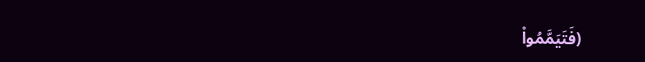(فَتَيَمَّمُواْ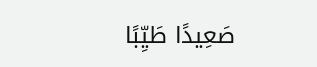صَعِيدًا طَيِّبًا